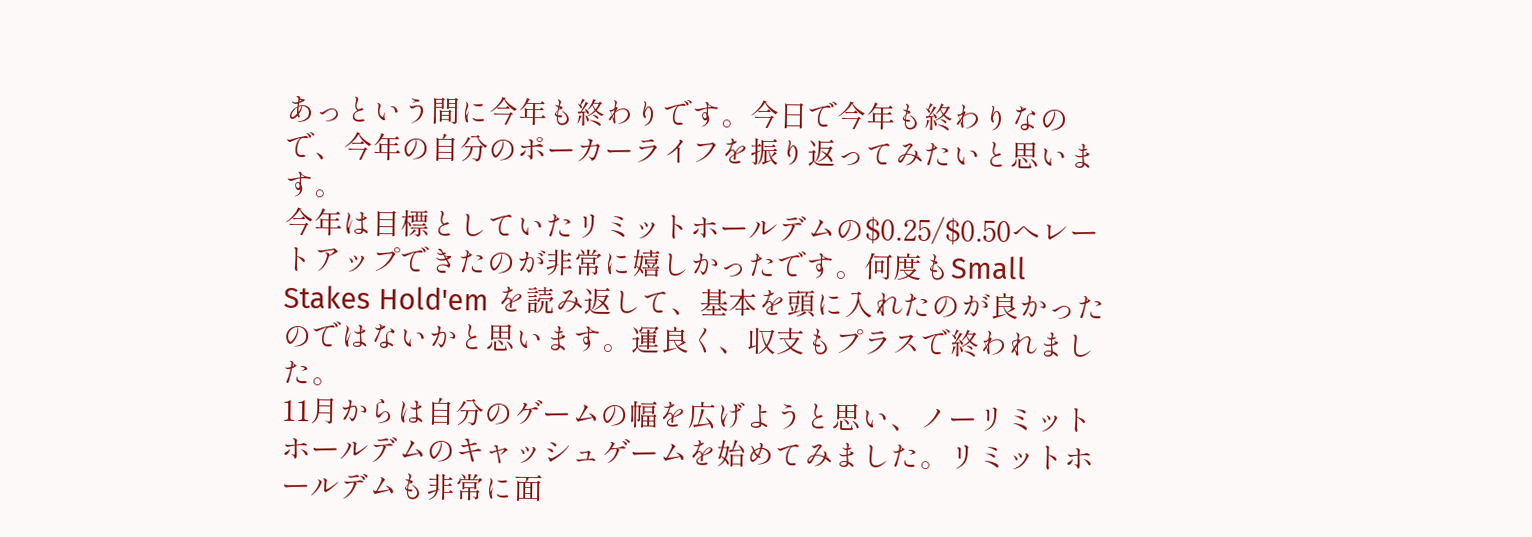あっという間に今年も終わりです。今日で今年も終わりなので、今年の自分のポーカーライフを振り返ってみたいと思います。
今年は目標としていたリミットホールデムの$0.25/$0.50へレートアップできたのが非常に嬉しかったです。何度もSmall Stakes Hold'em を読み返して、基本を頭に入れたのが良かったのではないかと思います。運良く、収支もプラスで終われました。
11月からは自分のゲームの幅を広げようと思い、ノーリミットホールデムのキャッシュゲームを始めてみました。リミットホールデムも非常に面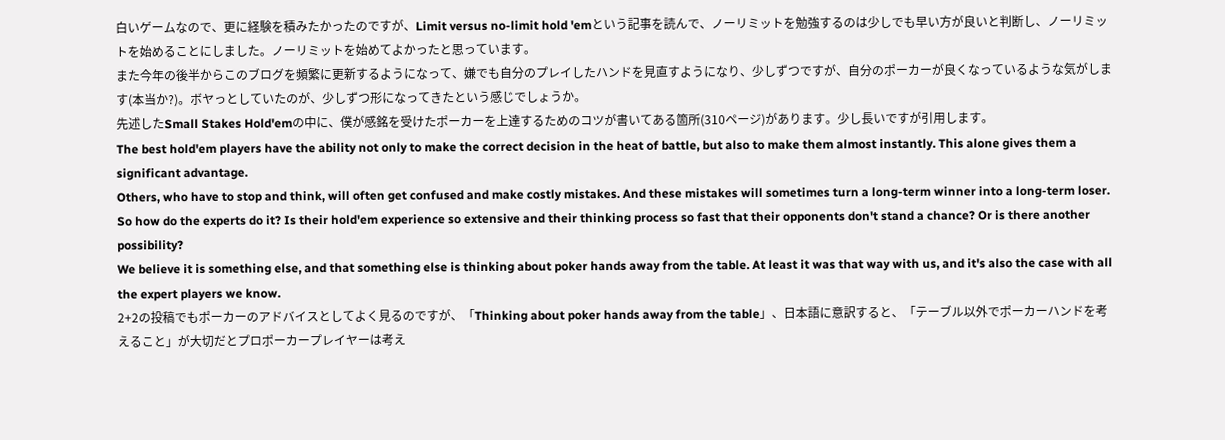白いゲームなので、更に経験を積みたかったのですが、Limit versus no-limit hold 'emという記事を読んで、ノーリミットを勉強するのは少しでも早い方が良いと判断し、ノーリミットを始めることにしました。ノーリミットを始めてよかったと思っています。
また今年の後半からこのブログを頻繁に更新するようになって、嫌でも自分のプレイしたハンドを見直すようになり、少しずつですが、自分のポーカーが良くなっているような気がします(本当か?)。ボヤっとしていたのが、少しずつ形になってきたという感じでしょうか。
先述したSmall Stakes Hold'emの中に、僕が感銘を受けたポーカーを上達するためのコツが書いてある箇所(310ページ)があります。少し長いですが引用します。
The best hold'em players have the ability not only to make the correct decision in the heat of battle, but also to make them almost instantly. This alone gives them a significant advantage.
Others, who have to stop and think, will often get confused and make costly mistakes. And these mistakes will sometimes turn a long-term winner into a long-term loser.
So how do the experts do it? Is their hold'em experience so extensive and their thinking process so fast that their opponents don't stand a chance? Or is there another possibility?
We believe it is something else, and that something else is thinking about poker hands away from the table. At least it was that way with us, and it's also the case with all the expert players we know.
2+2の投稿でもポーカーのアドバイスとしてよく見るのですが、「Thinking about poker hands away from the table」、日本語に意訳すると、「テーブル以外でポーカーハンドを考えること」が大切だとプロポーカープレイヤーは考え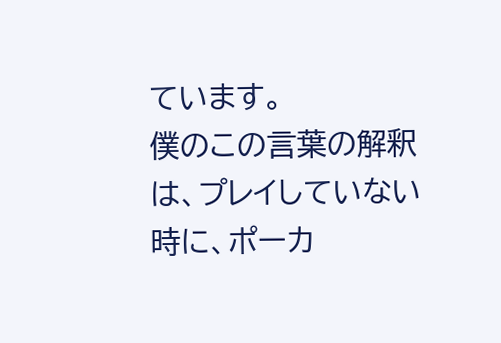ています。
僕のこの言葉の解釈は、プレイしていない時に、ポーカ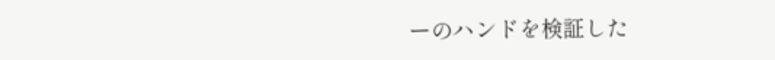ーのハンドを検証した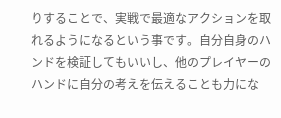りすることで、実戦で最適なアクションを取れるようになるという事です。自分自身のハンドを検証してもいいし、他のプレイヤーのハンドに自分の考えを伝えることも力にな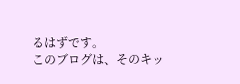るはずです。
このブログは、そのキッ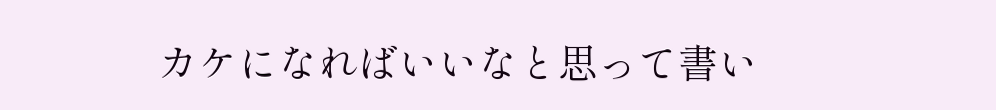カケになればいいなと思って書い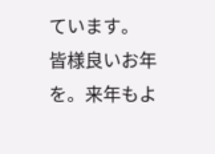ています。
皆様良いお年を。来年もよ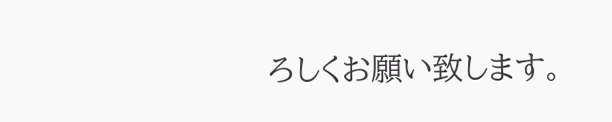ろしくお願い致します。